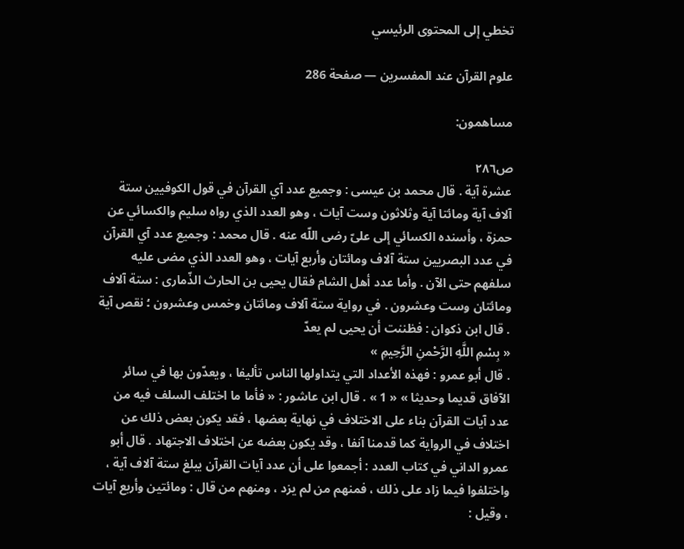تخطي إلى المحتوى الرئيسي

علوم القرآن عند المفسرين — صفحة 286

مساهمون:

ص٢٨٦
عشرة آية . قال محمد بن عيسى : وجميع عدد آي القرآن في قول الكوفيين ستة آلاف آية ومائتا آية وثلاثون وست آيات ، وهو العدد الذي رواه سليم والكسائي عن حمزة ، وأسنده الكسائي إلى علىّ رضى اللّه عنه . قال محمد : وجميع عدد آي القرآن في عدد البصريين ستة آلاف ومائتان وأربع آيات ، وهو العدد الذي مضى عليه سلفهم حتى الآن . وأما عدد أهل الشام فقال يحيى بن الحارث الذّمارى : ستة آلاف ومائتان وست وعشرون . في رواية ستة آلاف ومائتان وخمس وعشرون ؛ نقص آية . قال ابن ذكوان : فظننت أن يحيى لم يعدّ
« بِسْمِ اللَّهِ الرَّحْمنِ الرَّحِيمِ »
. قال أبو عمرو : فهذه الأعداد التي يتداولها الناس تأليفا ، ويعدّون بها في سائر الآفاق قديما وحديثا » « 1 » . قال ابن عاشور : « فأما ما اختلف السلف فيه من عدد آيات القرآن بناء على الاختلاف في نهاية بعضها ، فقد يكون بعض ذلك عن اختلاف في الرواية كما قدمنا آنفا ، وقد يكون بعضه عن اختلاف الاجتهاد . قال أبو عمرو الداني في كتاب العدد : أجمعوا على أن عدد آيات القرآن يبلغ ستة آلاف آية ، واختلفوا فيما زاد على ذلك ، فمنهم من لم يزد ، ومنهم من قال : ومائتين وأربع آيات ، وقيل :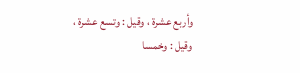وأربع عشرة ، وقيل : وتسع عشرة ، وقيل : وخمسا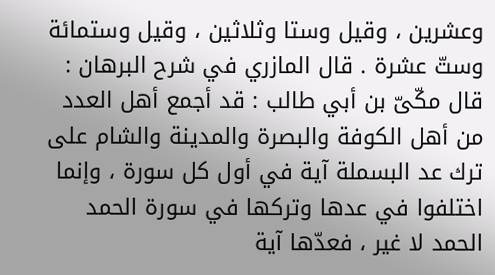وعشرين ، وقيل وستا وثلاثين ، وقيل وستمائة وستّ عشرة . قال المازري في شرح البرهان : قال مكّىّ بن أبي طالب : قد أجمع أهل العدد من أهل الكوفة والبصرة والمدينة والشام على ترك عد البسملة آية في أول كل سورة ، وإنما اختلفوا في عدها وتركها في سورة الحمد الحمد لا غير ، فعدّها آية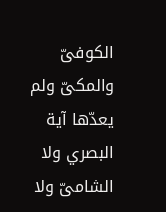الكوفىّ والمكىّ ولم يعدّها آية البصري ولا الشامىّ ولا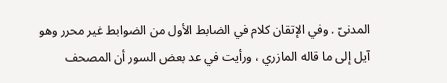المدنىّ . وفي الإتقان كلام في الضابط الأول من الضوابط غير محرر وهو آيل إلى ما قاله المازري ، ورأيت في عد بعض السور أن المصحف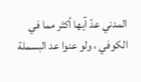المدني عدّ آيها أكثر مما في الكوفي ، ولو عنوا عد البسملة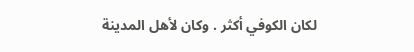لكان الكوفي أكثر . وكان لأهل المدينة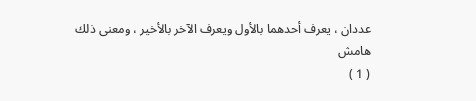عددان ، يعرف أحدهما بالأول ويعرف الآخر بالأخير ، ومعنى ذلك
هامش
( 1 )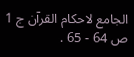الجامع لاحكام القرآن ج 1 ص 64 - 65 .